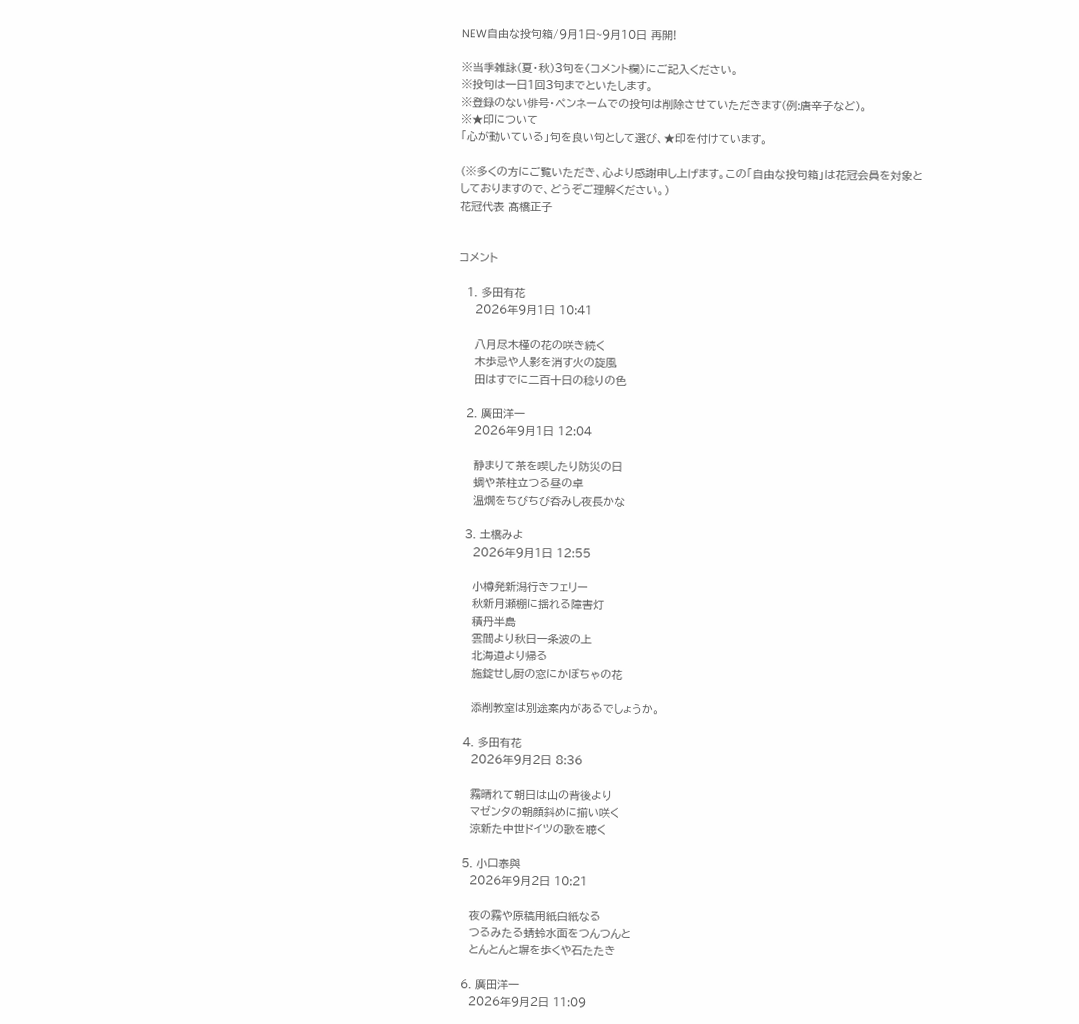NEW自由な投句箱/9月1日~9月10日 再開!

※当季雑詠(夏・秋)3句を〈コメント欄〉にご記入ください。
※投句は一日1回3句までといたします。
※登録のない俳号・ペンネームでの投句は削除させていただきます(例:唐辛子など)。
※★印について
「心が動いている」句を良い句として選び、★印を付けています。

(※多くの方にご覧いただき、心より感謝申し上げます。この「自由な投句箱」は花冠会員を対象としておりますので、どうぞご理解ください。)
花冠代表 髙橋正子


コメント

  1. 多田有花
    2026年9月1日 10:41

    八月尽木槿の花の咲き続く
    木歩忌や人影を消す火の旋風
    田はすでに二百十日の稔りの色

  2. 廣田洋一
    2026年9月1日 12:04

    静まりて茶を喫したり防災の日
    蜩や茶柱立つる昼の卓
    温燗をちびちび呑みし夜長かな

  3. 土橋みよ
    2026年9月1日 12:55

    小樽発新潟行きフェリー
    秋新月瀬棚に揺れる障害灯
    積丹半島
    雲間より秋日一条波の上
    北海道より帰る
    施錠せし厨の窓にかぼちゃの花

    添削教室は別途案内があるでしょうか。

  4. 多田有花
    2026年9月2日 8:36

    霧晴れて朝日は山の背後より
    マゼンタの朝顔斜めに揃い咲く
    涼新た中世ドイツの歌を聴く

  5. 小口泰與
    2026年9月2日 10:21

    夜の霧や原稿用紙白紙なる
    つるみたる蜻蛉水面をつんつんと
    とんとんと塀を歩くや石たたき

  6. 廣田洋一
    2026年9月2日 11:09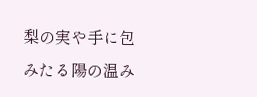梨の実や手に包みたる陽の温み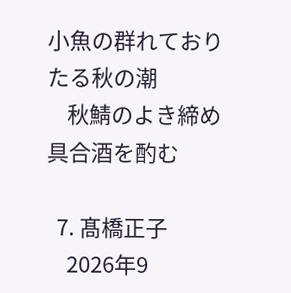小魚の群れておりたる秋の潮
    秋鯖のよき締め具合酒を酌む

  7. 髙橋正子
    2026年9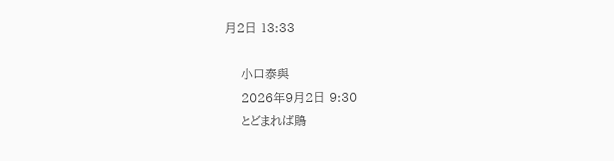月2日 13:33

    小口泰與
    2026年9月2日 9:30
    とどまれば鵙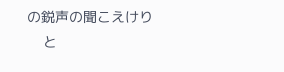の鋭声の聞こえけり
    と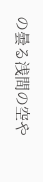の曇る浅間の空や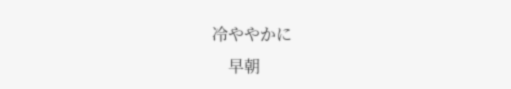冷ややかに
    早朝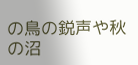の鳥の鋭声や秋の沼